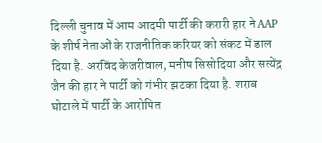दिल्ली चुनाव में आम आदमी पार्टी की करारी हार ने AAP के शीर्ष नेताओं के राजनीतिक करियर को संकट में डाल दिया है. अरविंद केजरीवाल, मनीष सिसोदिया और सत्येंद्र जैन की हार ने पार्टी को गंभीर झटका दिया है. शराब घोटाले में पार्टी के आरोपित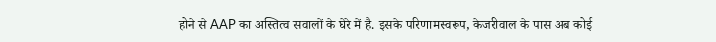होने से AAP का अस्तित्व सवालों के घेरे में है. इसके परिणामस्वरूप, केजरीवाल के पास अब कोई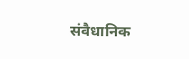संवैधानिक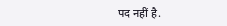पद नहीं है.